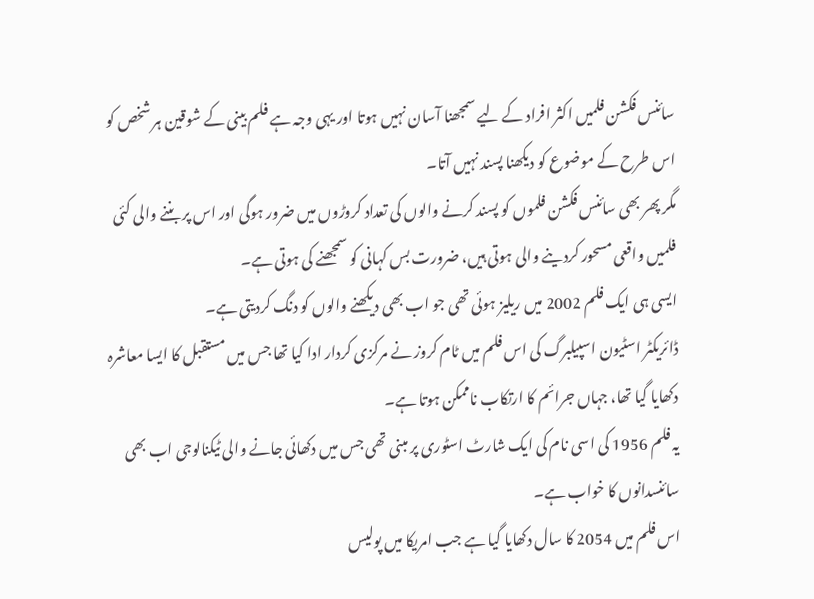سائنس فکشن فلمیں اکثر افراد کے لیے سمجھنا آسان نہیں ہوتا اور یہی وجہ ہے فلم بینی کے شوقین ہر شخص کو اس طرح کے موضوع کو دیکھنا پسند نہیں آتا۔
مگر پھر بھی سائنس فکشن فلموں کو پسند کرنے والوں کی تعداد کروڑوں میں ضرور ہوگی اور اس پر بننے والی کئی فلمیں واقعی مسحور کردینے والی ہوتی ہیں، ضرورت بس کہانی کو سمجھنے کی ہوتی ہے۔
ایسی ہی ایک فلم 2002 میں ریلیز ہوئی تھی جو اب بھی دیکھنے والوں کو دنگ کردیتی ہے۔
ڈائریکٹر اسٹیون اسپیلبرگ کی اس فلم میں ٹام کروز نے مرکزی کردار ادا کیا تھا جس میں مستقبل کا ایسا معاشرہ دکھایا گیا تھا، جہاں جرائم کا ارتکاب ناممکن ہوتا ہے۔
یہ فلم 1956 کی اسی نام کی ایک شارٹ اسٹوری پر مبنی تھی جس میں دکھائی جانے والی ٹیکنالوجی اب بھی سائنسدانوں کا خواب ہے۔
اس فلم میں 2054 کا سال دکھایا گیا ہے جب امریکا میں پولیس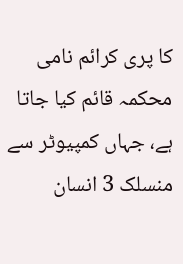کا پری کرائم نامی محکمہ قائم کیا جاتا ہے، جہاں کمپیوٹر سے منسلک 3 انسان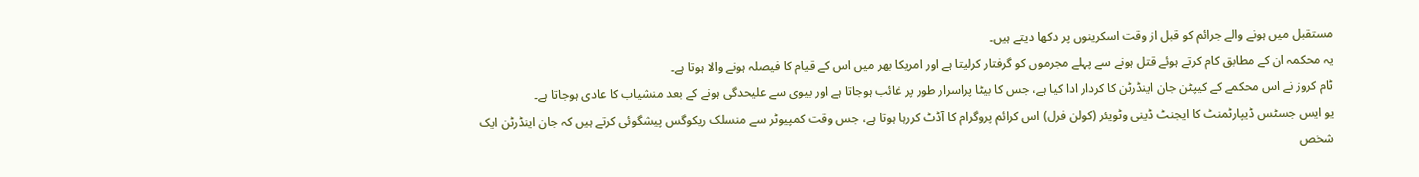مستقبل میں ہونے والے جرائم کو قبل از وقت اسکرینوں پر دکھا دیتے ہیں۔
یہ محکمہ ان کے مطابق کام کرتے ہوئے قتل ہونے سے پہلے مجرموں کو گرفتار کرلیتا ہے اور امریکا بھر میں اس کے قیام کا فیصلہ ہونے والا ہوتا ہے۔
ٹام کروز نے اس محکمے کے کیپٹن جان اینڈرٹن کا کردار ادا کیا ہے، جس کا بیٹا پراسرار طور پر غائب ہوجاتا ہے اور بیوی سے علیحدگی ہونے کے بعد منشیاب کا عادی ہوجاتا ہے۔
یو ایس جسٹس ڈیپارٹمنٹ کا ایجنٹ ڈینی وٹویئر (کولن فرل) اس کرائم پروگرام کا آڈٹ کررہا ہوتا ہے، جس وقت کمپیوٹر سے منسلک ریکوگس پیشگوئی کرتے ہیں کہ جان اینڈرٹن ایک شخص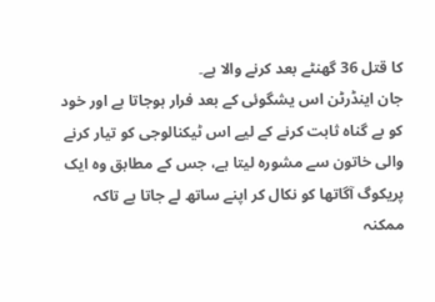کا قتل 36 گھنٹے بعد کرنے والا ہے۔
جان اینڈرٹن اس یشگوئی کے بعد فرار ہوجاتا ہے اور خود کو بے گناہ ثابت کرنے کے لیے اس ٹیکنالوجی کو تیار کرنے والی خاتون سے مشورہ لیتا ہے، جس کے مطابق وہ ایک پریکوگ آگاتھا کو نکال کر اپنے ساتھ لے جاتا ہے تاکہ ممکنہ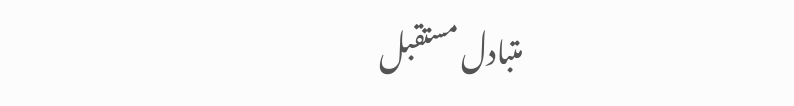متبادل مستقبل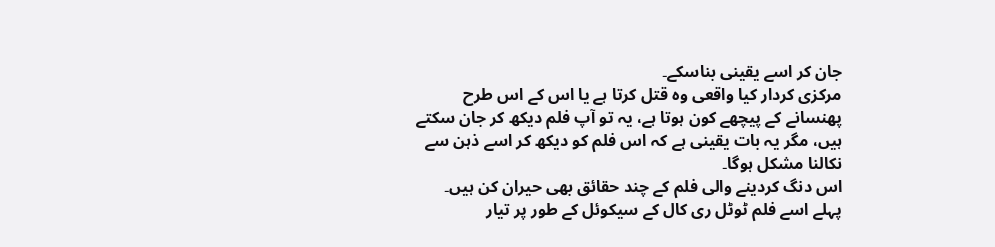جان کر اسے یقینی بناسکے۔
مرکزی کردار کیا واقعی وہ قتل کرتا ہے یا اس کے اس طرح پھنسانے کے پیچھے کون ہوتا ہے، یہ تو آپ فلم دیکھ کر جان سکتے ہیں، مگر یہ بات یقینی ہے کہ اس فلم کو دیکھ کر اسے ذہن سے نکالنا مشکل ہوگا۔
اس دنگ کردینے والی فلم کے چند حقائق بھی حیران کن ہیں۔
پہلے اسے فلم ٹوٹل ری کال کے سیکوئل کے طور پر تیار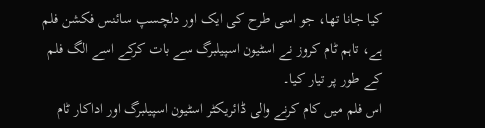کیا جانا تھا، جو اسی طرح کی ایک اور دلچسپ سائنس فکشن فلم ہے، تاہم ٹام کروز نے اسٹیون اسپیلبرگ سے بات کرکے اسے الگ فلم کے طور پر تیار کیا۔
اس فلم میں کام کرنے والی ڈائریکٹر اسٹیون اسپیلبرگ اور اداکار ٹام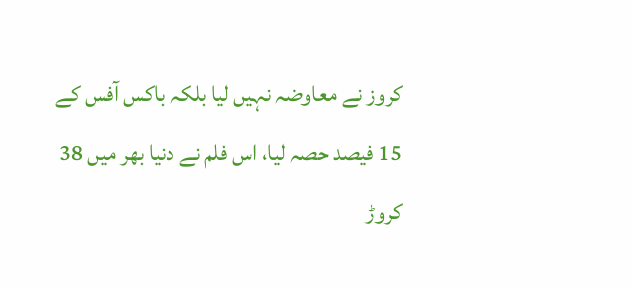کروز نے معاوضہ نہیں لیا بلکہ باکس آفس کے 15 فیصد حصہ لیا، اس فلم نے دنیا بھر میں 38 کروڑ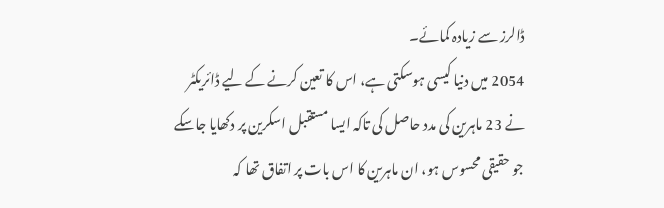ڈالرز سے زیادہ کمائے۔
2054 میں دنیا کیسی ہوسکتی ہے، اس کا تعین کرنے کے لیے ڈائریکٹر نے 23 ماہرین کی مدد حاصل کی تاکہ ایسا مستقبل اسکرین پر دکھایا جاسکے جو حقیقی محسوس ہو، ان ماہرین کا اس بات پر اتفاق تھا کہ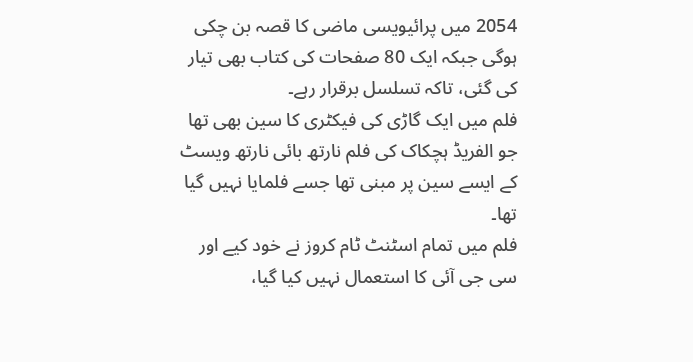2054 میں پرائیویسی ماضی کا قصہ بن چکی ہوگی جبکہ ایک 80 صفحات کی کتاب بھی تیار کی گئی، تاکہ تسلسل برقرار رہے۔
فلم میں ایک گاڑی کی فیکٹری کا سین بھی تھا جو الفریڈ ہچکاک کی فلم نارتھ بائی نارتھ ویسٹ کے ایسے سین پر مبنی تھا جسے فلمایا نہیں گیا تھا۔
فلم میں تمام اسٹنٹ ٹام کروز نے خود کیے اور سی جی آئی کا استعمال نہیں کیا گیا،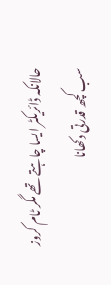حالانکہ ڈائریکٹر ایسا چاہتے تھے مگر ٹام کروز سب کچھ قدرتی دکھانا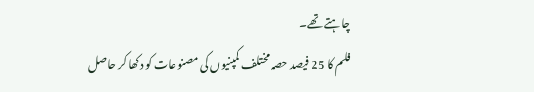چاہتے تھے۔
فلم کا 25 فیصد حصہ مختلف کمپنیوں کی مصنوعات کو دکھا کر حاصل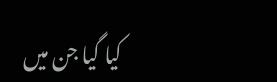کیا گیا جن میں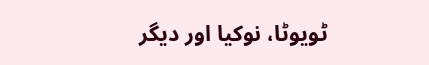ٹویوٹا، نوکیا اور دیگر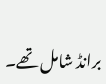برانڈ شامل تھے۔